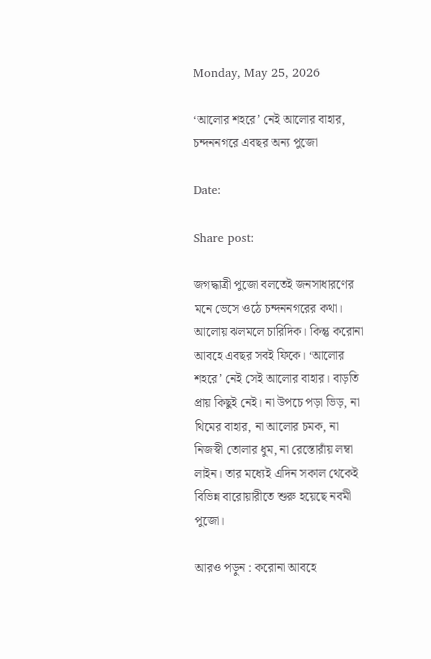Monday, May 25, 2026

‘আলোর শহরে’ নেই আলোর বাহার, চন্দননগরে এবছর অন্য পুজো

Date:

Share post:

জগদ্ধাত্রী পুজো বলতেই জনসাধারণের মনে ভেসে ওঠে চন্দননগরের কথা। আলোয় ঝলমলে চারিদিক। কিন্তু করোনা আবহে এবছর সবই ফিকে। ‘আলোর শহরে’ নেই সেই আলোর বাহার। বাড়তি প্রায় কিছুই নেই। না উপচে পড়া ভিড়, না থিমের বাহার, না আলোর চমক, না নিজস্বী তোলার ধুম, না রেস্তোরাঁয় লম্বা লাইন। তার মধ্যেই এদিন সকাল থেকেই বিভিন্ন বারোয়ারীতে শুরু হয়েছে নবমী পুজো।

আরও পড়ুন : করোনা আবহে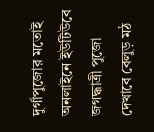দুর্গাপুজোর মতোই অনলাইনে ইউটিউবে জগদ্ধাত্রী পুজো দেখাবে বেলুড় মঠ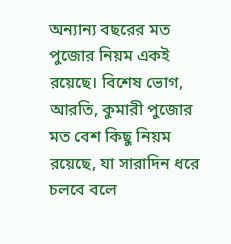অন্যান্য বছরের মত পুজোর নিয়ম একই রয়েছে। বিশেষ ভোগ, আরতি, কুমারী পুজোর মত বেশ কিছু নিয়ম রয়েছে, যা সারাদিন ধরে চলবে বলে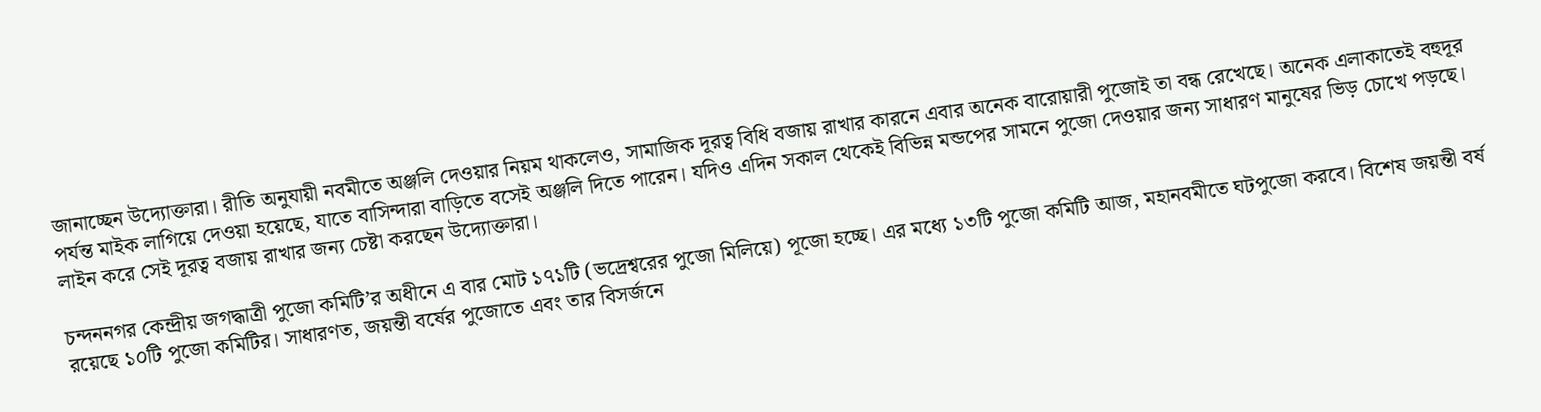জানাচ্ছেন উদ্যোক্তারা। রীতি অনুযায়ী নবমীতে অঞ্জলি দেওয়ার নিয়ম থাকলেও, সামাজিক দূরত্ব বিধি বজায় রাখার কারনে এবার অনেক বারোয়ারী পুজোই তা বন্ধ রেখেছে। অনেক এলাকাতেই বহুদূর পর্যন্ত মাইক লাগিয়ে দেওয়া হয়েছে, যাতে বাসিন্দারা বাড়িতে বসেই অঞ্জলি দিতে পারেন। যদিও এদিন সকাল থেকেই বিভিন্ন মন্ডপের সামনে পুজো দেওয়ার জন্য সাধারণ মানুষের ভিড় চোখে পড়ছে। লাইন করে সেই দূরত্ব বজায় রাখার জন্য চেষ্টা করছেন উদ্যোক্তারা।

চন্দননগর কেন্দ্রীয় জগদ্ধাত্রী পুজো কমিটি’র অধীনে এ বার মোট ১৭১টি (ভদ্রেশ্বরের পুজো মিলিয়ে) পূজো হচ্ছে। এর মধ্যে ১৩টি পুজো কমিটি আজ, মহানবমীতে ঘটপুজো করবে। বিশেষ জয়ন্তী বর্ষ রয়েছে ১০টি পুজো কমিটির। সাধারণত, জয়ন্তী বর্ষের পুজোতে এবং তার বিসর্জনে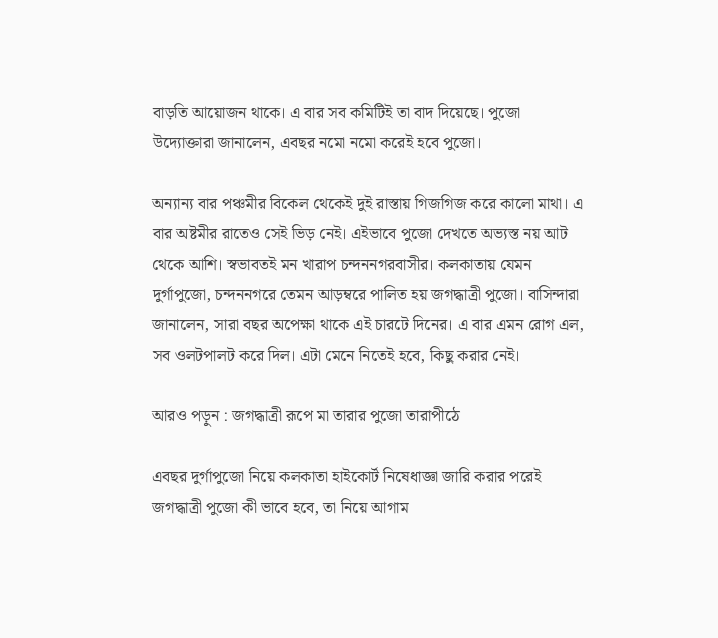বাড়তি আয়োজন থাকে। এ বার সব কমিটিই তা বাদ দিয়েছে। পুজো উদ্যোক্তারা জানালেন, এবছর নমো নমো করেই হবে পুজো।

অন্যান্য বার পঞ্চমীর বিকেল থেকেই দুই রাস্তায় গিজগিজ করে কালো মাথা। এ বার অষ্টমীর রাতেও সেই ভিড় নেই। এইভাবে পুজো দেখতে অভ্যস্ত নয় আট থেকে আশি। স্বভাবতই মন খারাপ চন্দননগরবাসীর। কলকাতায় যেমন দুর্গাপুজো, চন্দননগরে তেমন আড়ম্বরে পালিত হয় জগদ্ধাত্রী পুজো। বাসিন্দারা জানালেন, সারা বছর অপেক্ষা থাকে এই চারটে দিনের। এ বার এমন রোগ এল, সব ওলটপালট করে দিল। এটা মেনে নিতেই হবে, কিছু করার নেই।

আরও পড়ুন : জগদ্ধাত্রী রূপে মা তারার পুজো তারাপীঠে

এবছর দুর্গাপুজো নিয়ে কলকাতা হাইকোর্ট নিষেধাজ্ঞা জারি করার পরেই জগদ্ধাত্রী পুজো কী ভাবে হবে, তা নিয়ে আগাম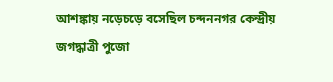আশঙ্কায় নড়েচড়ে বসেছিল চন্দননগর কেন্দ্রীয় জগদ্ধাত্রী পুজো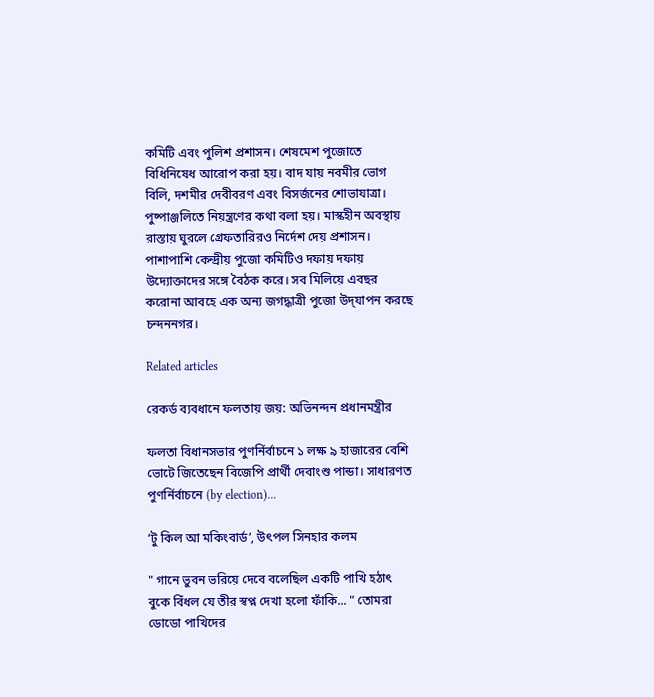কমিটি এবং পুলিশ প্রশাসন। শেষমেশ পুজোতে বিধিনিষেধ আরোপ করা হয়। বাদ যায় নবমীর ভোগ বিলি, দশমীর দেবীবরণ এবং বিসর্জনের শোভাযাত্রা। পুষ্পাঞ্জলিতে নিয়ন্ত্রণের কথা বলা হয়। মাস্কহীন অবস্থায় রাস্তায় ঘুরলে গ্রেফতারিরও নির্দেশ দেয় প্রশাসন। পাশাপাশি কেন্দ্রীয় পুজো কমিটিও দফায় দফায় উদ্যোক্তাদের সঙ্গে বৈঠক করে। সব মিলিয়ে এবছর করোনা আবহে এক অন্য জগদ্ধাত্রী পুজো উদ্‌যাপন করছে চন্দননগর।

Related articles

রেকর্ড ব্যবধানে ফলতায় জয়: অভিনন্দন প্রধানমন্ত্রীর

ফলতা বিধানসভার পুণর্নির্বাচনে ১ লক্ষ ৯ হাজারের বেশি ভোটে জিতেছেন বিজেপি প্রার্থী দেবাংশু পান্ডা। সাধারণত পুণর্নির্বাচনে (by election)...

‘টু কিল আ মকিংবার্ড’, উৎপল সিনহার কলম

" গানে ভুবন ভরিয়ে দেবে বলেছিল একটি পাখি হঠাৎ বুকে বিঁধল যে তীর স্বপ্ন দেখা হলো ফাঁকি... " তোমরা ডোডো পাখিদের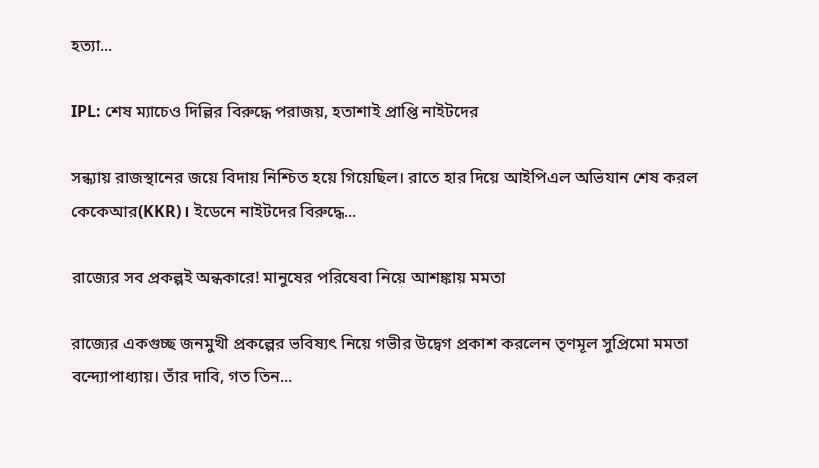হত্যা...

IPL: শেষ ম্যাচেও দিল্লির বিরুদ্ধে পরাজয়, হতাশাই প্রাপ্তি নাইটদের

সন্ধ্যায় রাজস্থানের জয়ে বিদায় নিশ্চিত হয়ে গিয়েছিল। রাতে হার দিয়ে আইপিএল অভিযান শেষ করল কেকেআর(KKR)। ইডেনে নাইটদের বিরুদ্ধে...

রাজ্যের সব প্রকল্পই অন্ধকারে! মানুষের পরিষেবা নিয়ে আশঙ্কায় মমতা

রাজ্যের একগুচ্ছ জনমুখী প্রকল্পের ভবিষ্যৎ নিয়ে গভীর উদ্বেগ প্রকাশ করলেন তৃণমূল সুপ্রিমো মমতা বন্দ্যোপাধ্যায়। তাঁর দাবি, গত তিন...